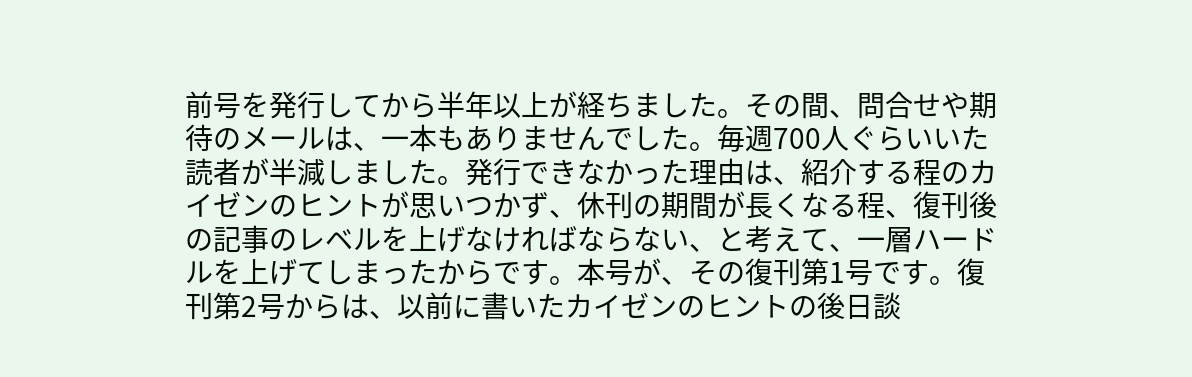前号を発行してから半年以上が経ちました。その間、問合せや期
待のメールは、一本もありませんでした。毎週700人ぐらいいた
読者が半減しました。発行できなかった理由は、紹介する程のカ
イゼンのヒントが思いつかず、休刊の期間が長くなる程、復刊後
の記事のレベルを上げなければならない、と考えて、一層ハード
ルを上げてしまったからです。本号が、その復刊第1号です。復
刊第2号からは、以前に書いたカイゼンのヒントの後日談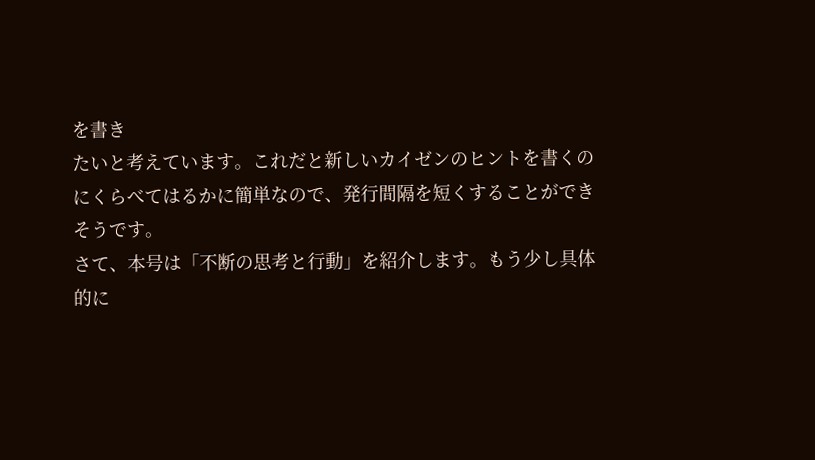を書き
たいと考えています。これだと新しいカイゼンのヒントを書くの
にくらべてはるかに簡単なので、発行間隔を短くすることができ
そうです。
さて、本号は「不断の思考と行動」を紹介します。もう少し具体
的に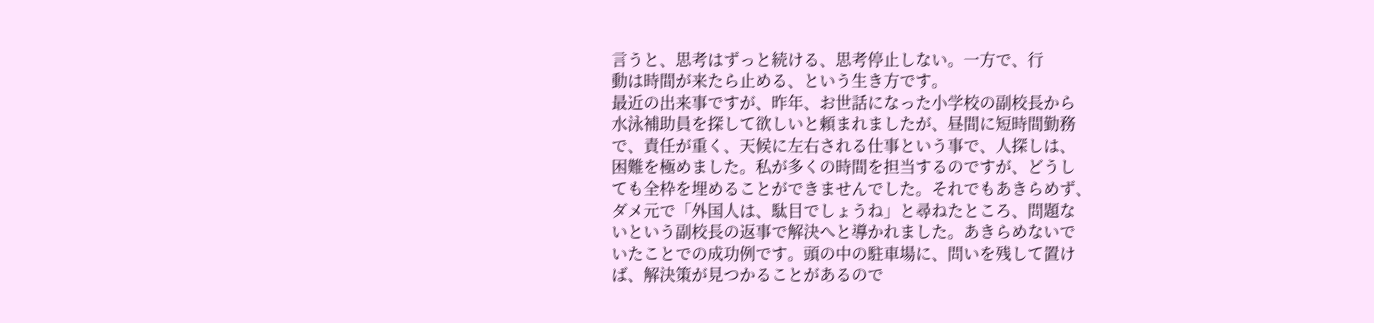言うと、思考はずっと続ける、思考停止しない。一方で、行
動は時間が来たら止める、という生き方です。
最近の出来事ですが、昨年、お世話になった小学校の副校長から
水泳補助員を探して欲しいと頼まれましたが、昼間に短時間勤務
で、責任が重く、天候に左右される仕事という事で、人探しは、
困難を極めました。私が多くの時間を担当するのですが、どうし
ても全枠を埋めることができませんでした。それでもあきらめず、
ダメ元で「外国人は、駄目でしょうね」と尋ねたところ、問題な
いという副校長の返事で解決へと導かれました。あきらめないで
いたことでの成功例です。頭の中の駐車場に、問いを残して置け
ば、解決策が見つかることがあるので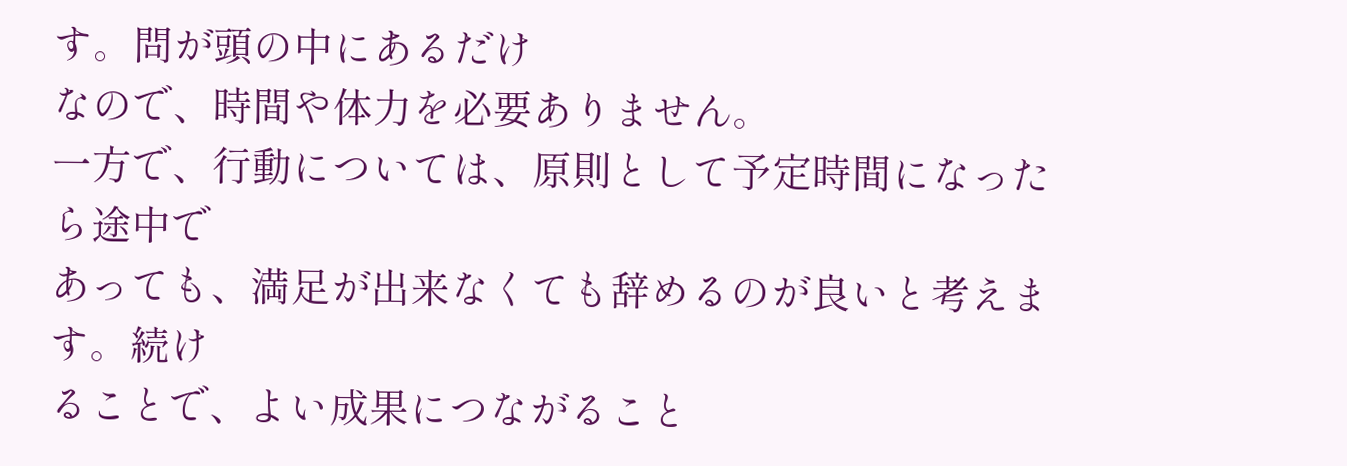す。問が頭の中にあるだけ
なので、時間や体力を必要ありません。
一方で、行動については、原則として予定時間になったら途中で
あっても、満足が出来なくても辞めるのが良いと考えます。続け
ることで、よい成果につながること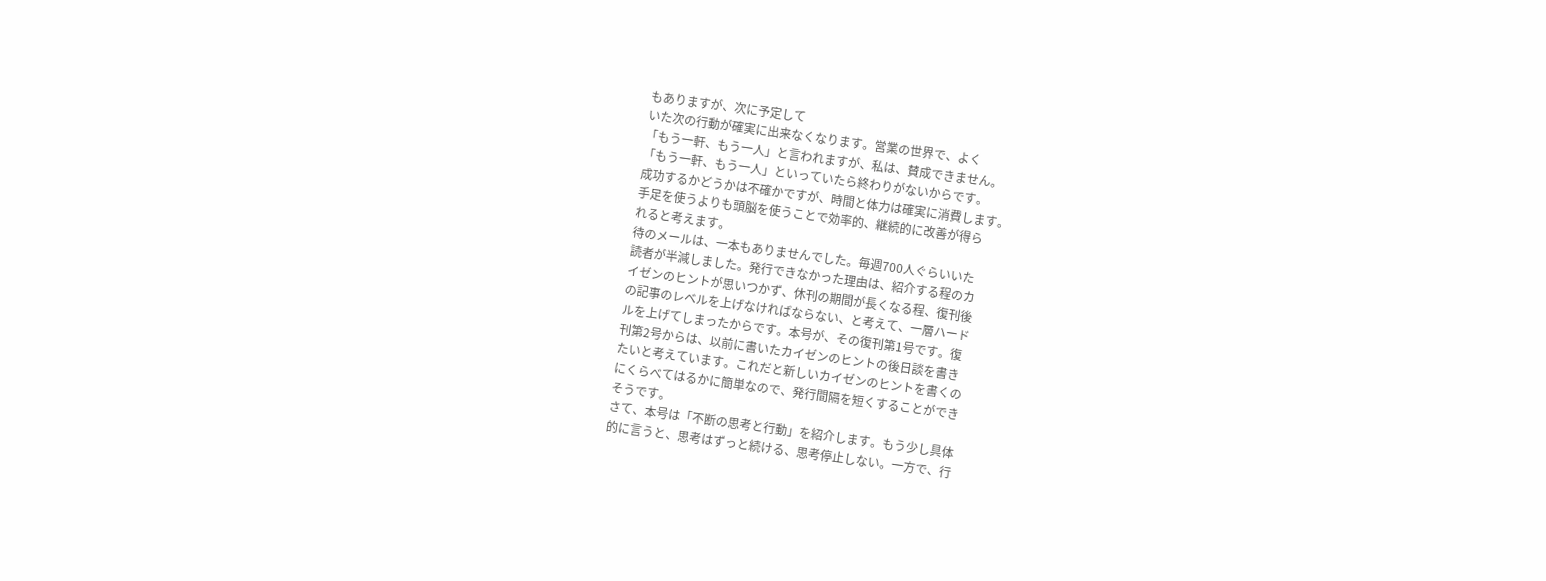もありますが、次に予定して
いた次の行動が確実に出来なくなります。営業の世界で、よく
「もう一軒、もう一人」と言われますが、私は、賛成できません。
「もう一軒、もう一人」といっていたら終わりがないからです。
成功するかどうかは不確かですが、時間と体力は確実に消費します。
手足を使うよりも頭脳を使うことで効率的、継続的に改善が得ら
れると考えます。
待のメールは、一本もありませんでした。毎週700人ぐらいいた
読者が半減しました。発行できなかった理由は、紹介する程のカ
イゼンのヒントが思いつかず、休刊の期間が長くなる程、復刊後
の記事のレベルを上げなければならない、と考えて、一層ハード
ルを上げてしまったからです。本号が、その復刊第1号です。復
刊第2号からは、以前に書いたカイゼンのヒントの後日談を書き
たいと考えています。これだと新しいカイゼンのヒントを書くの
にくらべてはるかに簡単なので、発行間隔を短くすることができ
そうです。
さて、本号は「不断の思考と行動」を紹介します。もう少し具体
的に言うと、思考はずっと続ける、思考停止しない。一方で、行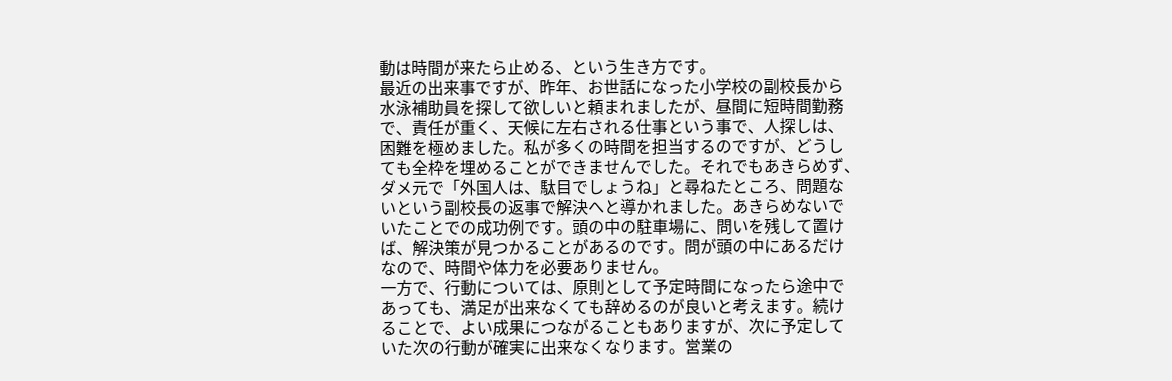動は時間が来たら止める、という生き方です。
最近の出来事ですが、昨年、お世話になった小学校の副校長から
水泳補助員を探して欲しいと頼まれましたが、昼間に短時間勤務
で、責任が重く、天候に左右される仕事という事で、人探しは、
困難を極めました。私が多くの時間を担当するのですが、どうし
ても全枠を埋めることができませんでした。それでもあきらめず、
ダメ元で「外国人は、駄目でしょうね」と尋ねたところ、問題な
いという副校長の返事で解決へと導かれました。あきらめないで
いたことでの成功例です。頭の中の駐車場に、問いを残して置け
ば、解決策が見つかることがあるのです。問が頭の中にあるだけ
なので、時間や体力を必要ありません。
一方で、行動については、原則として予定時間になったら途中で
あっても、満足が出来なくても辞めるのが良いと考えます。続け
ることで、よい成果につながることもありますが、次に予定して
いた次の行動が確実に出来なくなります。営業の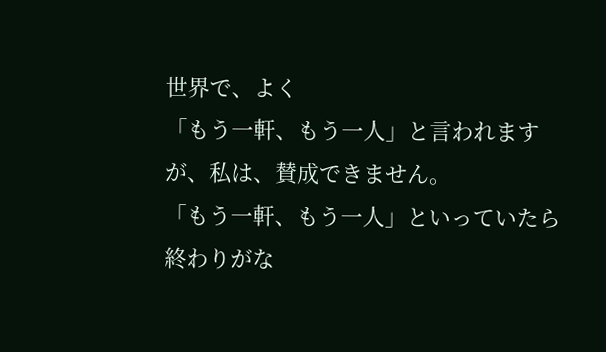世界で、よく
「もう一軒、もう一人」と言われますが、私は、賛成できません。
「もう一軒、もう一人」といっていたら終わりがな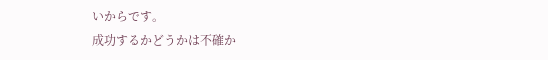いからです。
成功するかどうかは不確か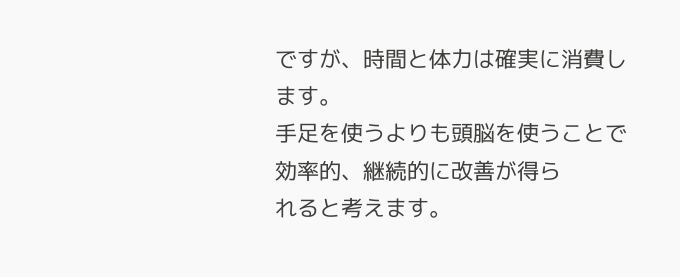ですが、時間と体力は確実に消費します。
手足を使うよりも頭脳を使うことで効率的、継続的に改善が得ら
れると考えます。